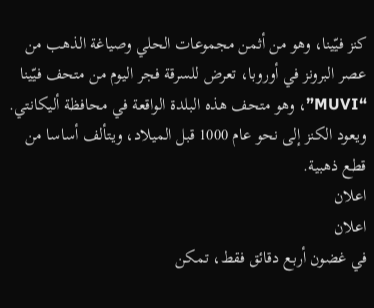كنز فيّينا، وهو من أثمن مجموعات الحلي وصياغة الذهب من عصر البرونز في أوروبا، تعرض للسرقة فجر اليوم من متحف فيّينا “MUVI”، وهو متحف هذه البلدة الواقعة في محافظة أليكانتي. ويعود الكنز إلى نحو عام 1000 قبل الميلاد، ويتألف أساسا من قطع ذهبية.
اعلان
اعلان
في غضون أربع دقائق فقط، تمكن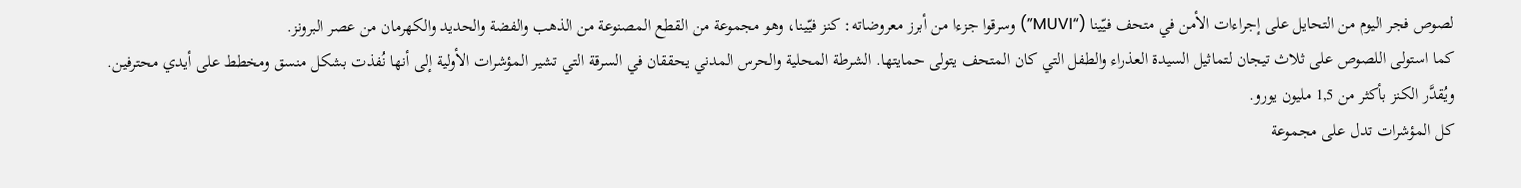لصوص فجر اليوم من التحايل على إجراءات الأمن في متحف فيّينا (“MUVI”) وسرقوا جزءا من أبرز معروضاته: كنز فيّينا، وهو مجموعة من القطع المصنوعة من الذهب والفضة والحديد والكهرمان من عصر البرونز.
كما استولى اللصوص على ثلاث تيجان لتماثيل السيدة العذراء والطفل التي كان المتحف يتولى حمايتها. الشرطة المحلية والحرس المدني يحققان في السرقة التي تشير المؤشرات الأولية إلى أنها نُفذت بشكل منسق ومخطط على أيدي محترفين. ويُقدَّر الكنز بأكثر من 1,5 مليون يورو.
كل المؤشرات تدل على مجموعة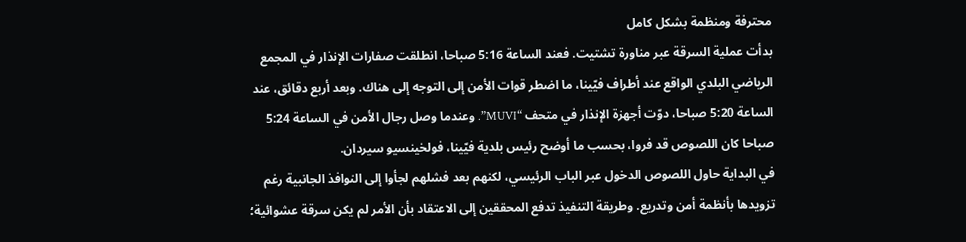محترفة ومنظمة بشكل كامل
بدأت عملية السرقة عبر مناورة تشتيت. فعند الساعة 5:16 صباحا، انطلقت صفارات الإنذار في المجمع الرياضي البلدي الواقع عند أطراف فيّينا، ما اضطر قوات الأمن إلى التوجه إلى هناك. وبعد أربع دقائق، عند الساعة 5:20 صباحا، دوّت أجهزة الإنذار في متحف “MUVI”. وعندما وصل رجال الأمن في الساعة 5:24 صباحا كان اللصوص قد فروا، بحسب ما أوضح رئيس بلدية فيّينا، فولخينسيو سيردان.
في البداية حاول اللصوص الدخول عبر الباب الرئيسي، لكنهم بعد فشلهم لجأوا إلى النوافذ الجانبية رغم تزويدها بأنظمة أمن وتدريع. وطريقة التنفيذ تدفع المحققين إلى الاعتقاد بأن الأمر لم يكن سرقة عشوائية؛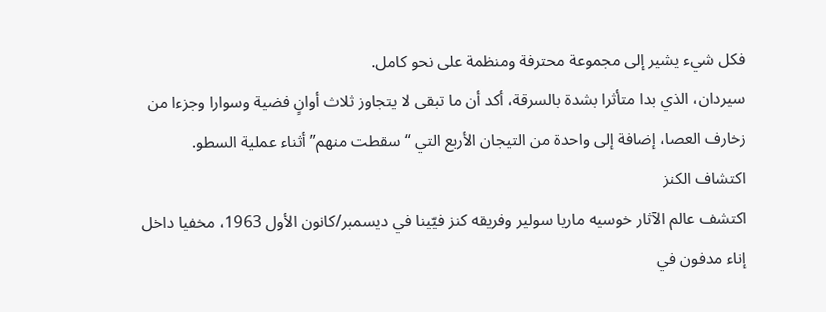فكل شيء يشير إلى مجموعة محترفة ومنظمة على نحو كامل.
سيردان، الذي بدا متأثرا بشدة بالسرقة، أكد أن ما تبقى لا يتجاوز ثلاث أوانٍ فضية وسوارا وجزءا من زخارف العصا، إضافة إلى واحدة من التيجان الأربع التي “سقطت منهم” أثناء عملية السطو.
اكتشاف الكنز
اكتشف عالم الآثار خوسيه ماريا سولير وفريقه كنز فيّينا في ديسمبر/كانون الأول 1963، مخفيا داخل إناء مدفون في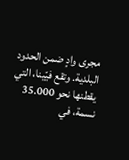مجرى وادٍ ضمن الحدود البلدية. وتقع فيّينا، التي يقطنها نحو 35.000 نسمة، في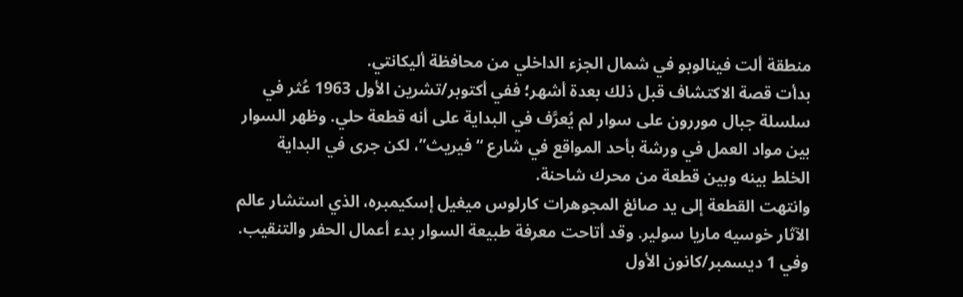منطقة ألت فينالوبو في شمال الجزء الداخلي من محافظة أليكانتي.
بدأت قصة الاكتشاف قبل ذلك بعدة أشهر؛ ففي أكتوبر/تشرين الأول 1963 عُثر في سلسلة جبال موررون على سوار لم يُعرَّف في البداية على أنه قطعة حلي. وظهر السوار بين مواد العمل في ورشة بأحد المواقع في شارع “فيريث”، لكن جرى في البداية الخلط بينه وبين قطعة من محرك شاحنة.
وانتهت القطعة إلى يد صائغ المجوهرات كارلوس ميغيل إسكيمبره، الذي استشار عالم الآثار خوسيه ماريا سولير. وقد أتاحت معرفة طبيعة السوار بدء أعمال الحفر والتنقيب. وفي 1 ديسمبر/كانون الأول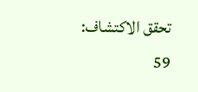تحقق الاكتشاف: 59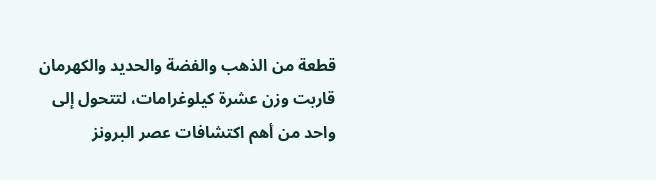قطعة من الذهب والفضة والحديد والكهرمان قاربت وزن عشرة كيلوغرامات، لتتحول إلى واحد من أهم اكتشافات عصر البرونز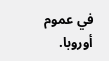في عموم أوروبا.